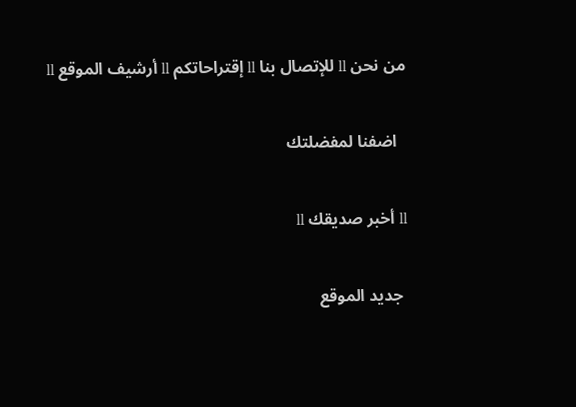من نحن ll للإتصال بنا ll إقتراحاتكم ll أرشيف الموقع ll

  اضفنا لمفضلتك

ll أخبر صديقك ll

 جديد الموقع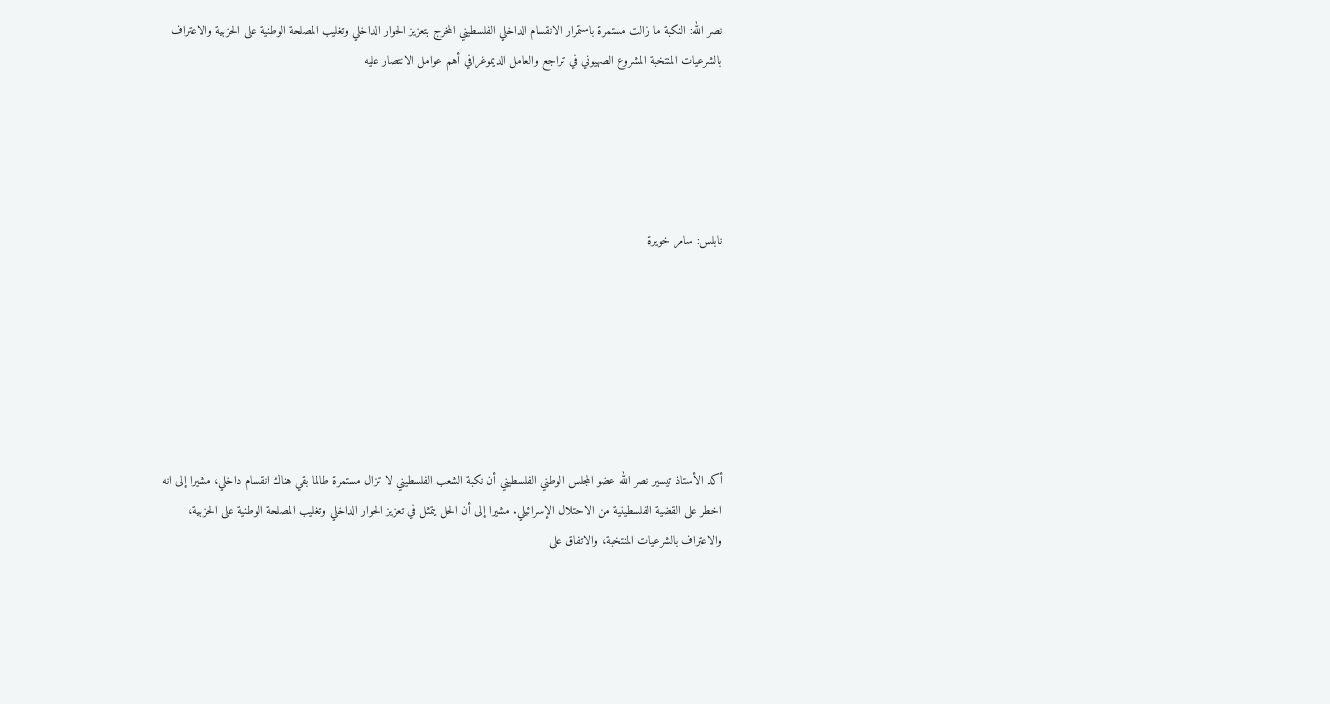نصر الله: النكبة ما زالت مستمرة باستمرار الانقسام الداخلي الفلسطيني المخرج بتعزيز الحوار الداخلي وتغليب المصلحة الوطنية على الحزبية والاعتراف بالشرعيات المنتخبة المشروع الصهيوني في تراجع والعامل الديموغرافي أهم عوامل الانتصار عليه





نابلس: سامر خويرة







أكد الأستاذ تيسير نصر الله عضو المجلس الوطني الفلسطيني أن نكبة الشعب الفلسطيني لا تزال مستمرة طالما بقي هناك انقسام داخلي، مشيرا إلى انه اخطر على القضية الفلسطينية من الاحتلال الإسرائيلي. مشيرا إلى أن الحل يتمثل في تعزيز الحوار الداخلي وتغليب المصلحة الوطنية على الحزبية، والاعتراف بالشرعيات المنتخبة، والاتفاق على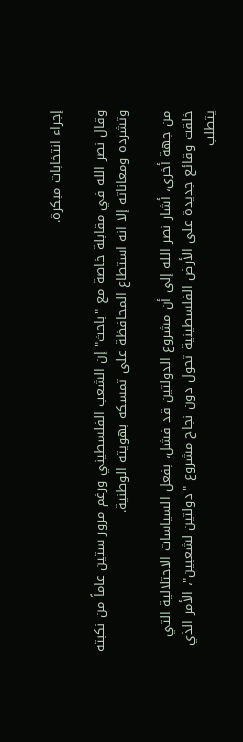إجراء انتخابات مبكرة.

وقال نصر الله في مقابلة خاصة مع "باحث" إن الشعب الفلسطيني ورغم مرور ستين عاماً من نكبته وتشرده ومعاناته إلا انه استطاع المحافظة على تمسكه بهويته الوطنية.

من جهة أخرى، أشار نصر الله إلى أن مشروع الدولتين قد فشل، بفعل السياسات الاحتلالية التي خلقت وقائع جديدة على الأرض الفلسطينية تحول دون نجاح مشروع "دولتين لشعبين"، الأمر الذي يتطلب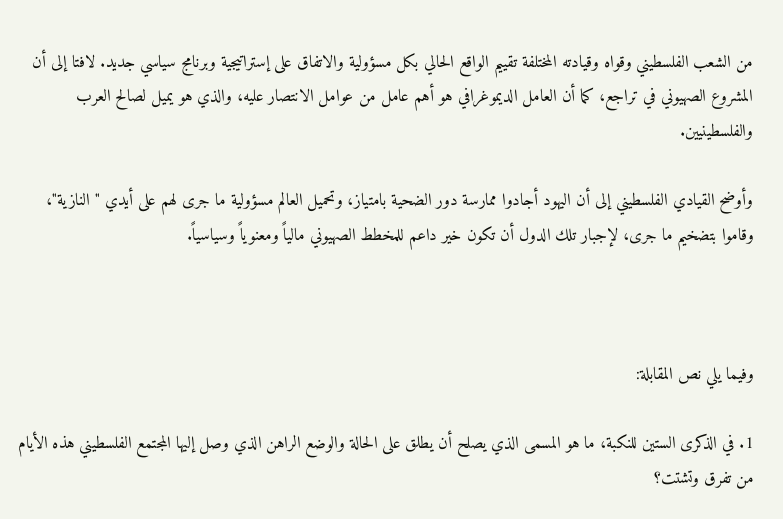من الشعب الفلسطيني وقواه وقيادته المختلفة تقييم الواقع الحالي بكل مسؤولية والاتفاق على إستراتيجية وبرنامج سياسي جديد. لافتا إلى أن المشروع الصهيوني في تراجع، كما أن العامل الديموغرافي هو أهم عامل من عوامل الانتصار عليه، والذي هو يميل لصالح العرب والفلسطينيين.

وأوضح القيادي الفلسطيني إلى أن اليهود أجادوا ممارسة دور الضحية بامتياز، وتحميل العالم مسؤولية ما جرى لهم على أيدي "النازية"، وقاموا بتضخيم ما جرى، لإجبار تلك الدول أن تكون خير داعم للمخطط الصهيوني مالياً ومعنوياً وسياسياً.



وفيما يلي نص المقابلة:

1. في الذكرى الستين للنكبة، ما هو المسمى الذي يصلح أن يطلق على الحالة والوضع الراهن الذي وصل إليها المجتمع الفلسطيني هذه الأيام من تفرق وتشتت؟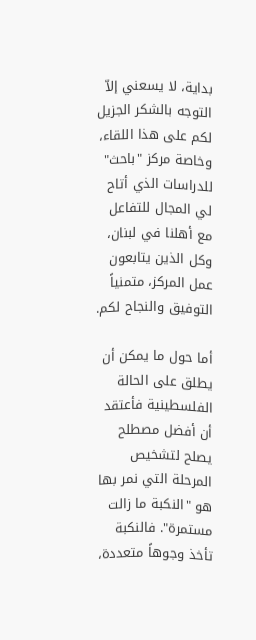بداية، لا يسعني إلاّ التوجه بالشكر الجزيل لكم على هذا اللقاء، وخاصة مركز "باحث" للدراسات الذي أتاح لي المجال للتفاعل مع أهلنا في لبنان، وكل الذين يتابعون عمل المركز، متمنياً التوفيق والنجاح لكم.

أما حول ما يمكن أن يطلق على الحالة الفلسطينية فأعتقد أن أفضل مصطلح يصلح لتشخيص المرحلة التي نمر بها هو "النكبة ما زالت مستمرة". فالنكبة تأخذ وجوهاً متعددة،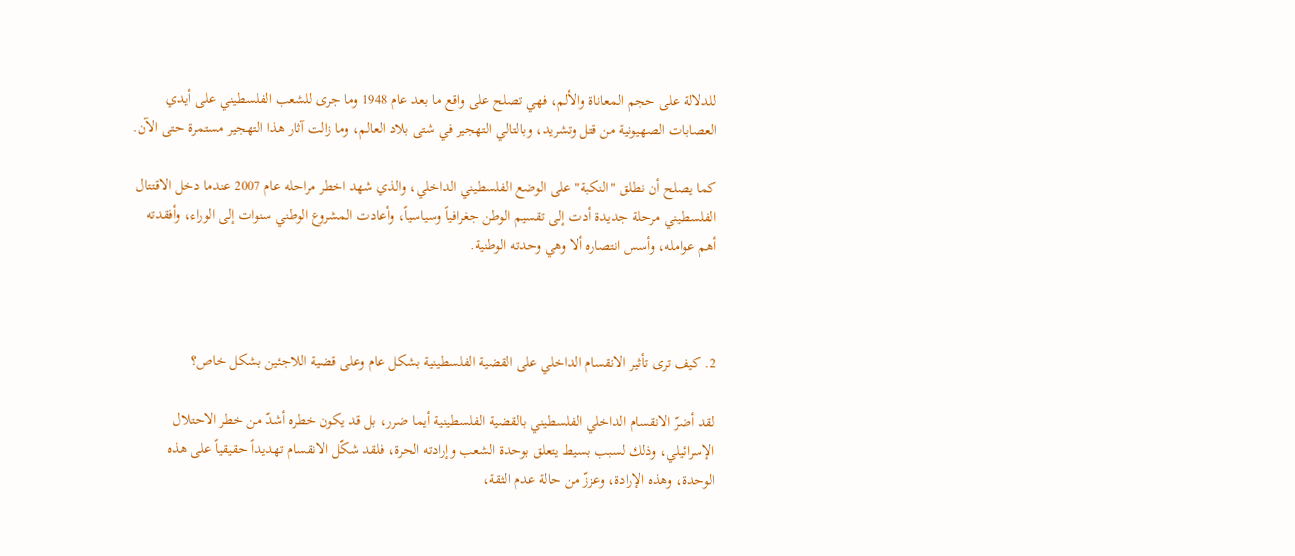للدلالة على حجم المعاناة والألم، فهي تصلح على واقع ما بعد عام 1948 وما جرى للشعب الفلسطيني على أيدي العصابات الصهيونية من قتل وتشريد، وبالتالي التهجير في شتى بلاد العالم، وما زالت آثار هذا التهجير مستمرة حتى الآن.

كما يصلح أن نطلق "النكبة" على الوضع الفلسطيني الداخلي، والذي شهد اخطر مراحله عام 2007 عندما دخل الاقتتال الفلسطيني مرحلة جديدة أدت إلى تقسيم الوطن جغرافياً وسياسياً، وأعادت المشروع الوطني سنوات إلى الوراء، وأفقدته أهم عوامله، وأسس انتصاره ألا وهي وحدته الوطنية.



2. كيف ترى تأثير الانقسام الداخلي على القضية الفلسطينية بشكل عام وعلى قضية اللاجئين بشكل خاص؟

لقد أضرّ الانقسام الداخلي الفلسطيني بالقضية الفلسطينية أيما ضرر، بل قد يكون خطره أشدّ من خطر الاحتلال الإسرائيلي، وذلك لسبب بسيط يتعلق بوحدة الشعب وإرادته الحرة، فلقد شكّل الانقسام تهديداً حقيقياً على هذه الوحدة، وهذه الإرادة، وعززّ من حالة عدم الثقة،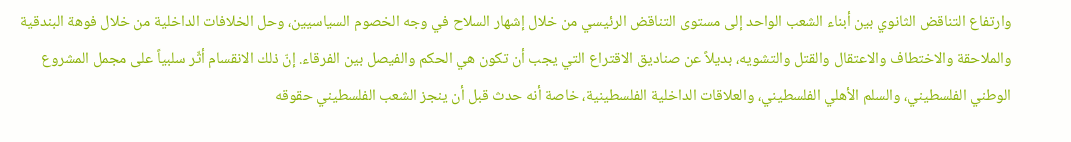وارتفاع التناقض الثانوي بين أبناء الشعب الواحد إلى مستوى التناقض الرئيسي من خلال إشهار السلاح في وجه الخصوم السياسيين، وحل الخلافات الداخلية من خلال فوهة البندقية والملاحقة والاختطاف والاعتقال والقتل والتشويه، بديلاً عن صناديق الاقتراع التي يجب أن تكون هي الحكم والفيصل بين الفرقاء. إنّ ذلك الانقسام أثّر سلبياً على مجمل المشروع الوطني الفلسطيني، والسلم الأهلي الفلسطيني، والعلاقات الداخلية الفلسطينية، خاصة أنه حدث قبل أن ينجز الشعب الفلسطيني حقوقه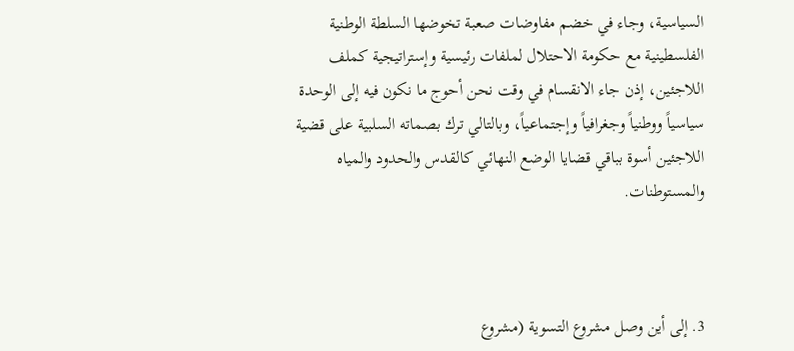السياسية، وجاء في خضم مفاوضات صعبة تخوضها السلطة الوطنية الفلسطينية مع حكومة الاحتلال لملفات رئيسية وإستراتيجية كملف اللاجئين، إذن جاء الانقسام في وقت نحن أحوج ما نكون فيه إلى الوحدة سياسياً ووطنياً وجغرافياً وإجتماعياً، وبالتالي ترك بصماته السلبية على قضية اللاجئين أسوة بباقي قضايا الوضع النهائي كالقدس والحدود والمياه والمستوطنات.



3. إلى أين وصل مشروع التسوية (مشروع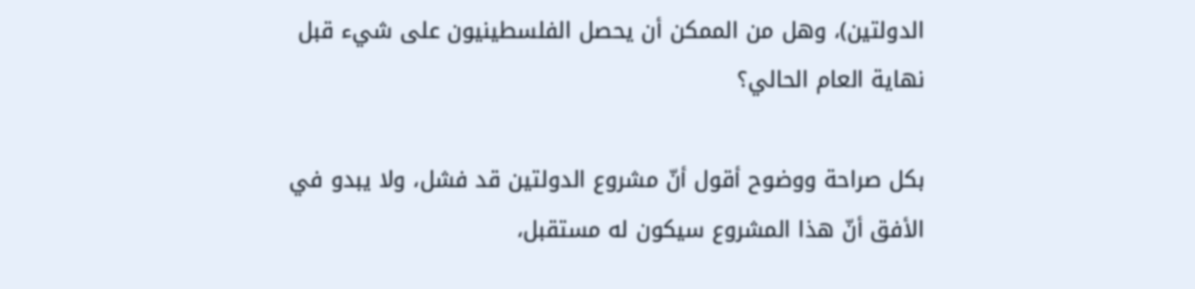الدولتين)، وهل من الممكن أن يحصل الفلسطينيون على شيء قبل نهاية العام الحالي؟

بكل صراحة ووضوح أقول أنّ مشروع الدولتين قد فشل، ولا يبدو في الأفق أنّ هذا المشروع سيكون له مستقبل،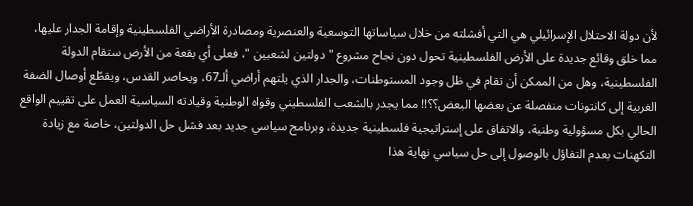لأن دولة الاحتلال الإسرائيلي هي التي أفشلته من خلال سياساتها التوسعية والعنصرية ومصادرة الأراضي الفلسطينية وإقامة الجدار عليها، مما خلق وقائع جديدة على الأرض الفلسطينية تحول دون نجاح مشروع " دولتين لشعبين "، فعلى أي بقعة من الأرض ستقام الدولة الفلسطينية، وهل من الممكن أن تقام في ظل وجود المستوطنات، والجدار الذي يلتهم أراضي ألـ67، ويحاصر القدس، ويقطّع أوصال الضفة الغربية إلى كانتونات منفصلة عن بعضها البعض؟؟!! مما يجدر بالشعب الفلسطيني وقواه الوطنية وقيادته السياسية العمل على تقييم الواقع الحالي بكل مسؤولية وطنية، والاتفاق على إستراتيجية فلسطينية جديدة، وبرنامج سياسي جديد بعد فشل حل الدولتين، خاصة مع زيادة التكهنات بعدم التفاؤل بالوصول إلى حل سياسي نهاية هذا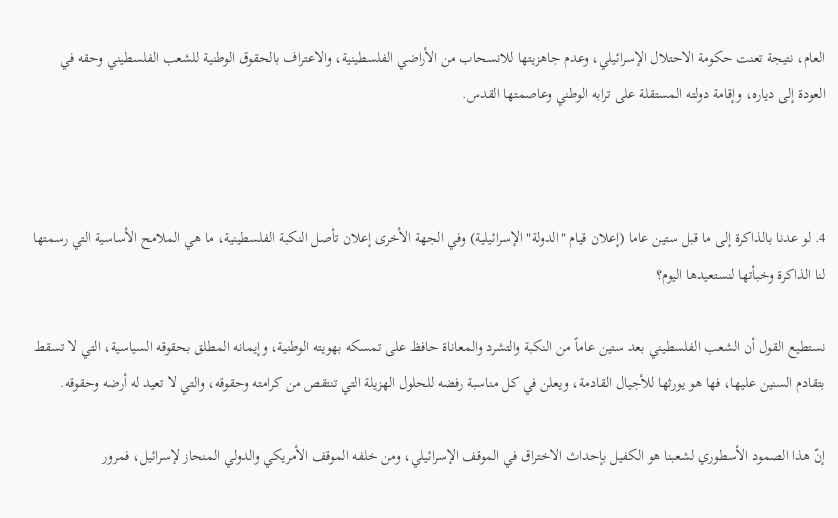العام، نتيجة تعنت حكومة الاحتلال الإسرائيلي، وعدم جاهزيتها للانسحاب من الأراضي الفلسطينية، والاعتراف بالحقوق الوطنية للشعب الفلسطيني وحقه في العودة إلى دياره، وإقامة دولته المستقلة على ترابه الوطني وعاصمتها القدس.



4. لو عدنا بالذاكرة إلى ما قبل ستين عاما (إعلان قيام "الدولة" الإسرائيلية) وفي الجهة الأخرى إعلان تأصل النكبة الفلسطينية، ما هي الملامح الأساسية التي رسمتها لنا الذاكرة وخبأتها لنستعيدها اليوم؟

نستطيع القول أن الشعب الفلسطيني بعد ستين عاماً من النكبة والتشرد والمعاناة حافظ على تمسكه بهويته الوطنية، وإيمانه المطلق بحقوقه السياسية، التي لا تسقط بتقادم السنين عليها، فها هو يورثها للأجيال القادمة، ويعلن في كل مناسبة رفضه للحلول الهزيلة التي تنتقص من كرامته وحقوقه، والتي لا تعيد له أرضه وحقوقه.

إنّ هذا الصمود الأسطوري لشعبنا هو الكفيل بإحداث الاختراق في الموقف الإسرائيلي، ومن خلفه الموقف الأمريكي والدولي المنحاز لإسرائيل، فمرور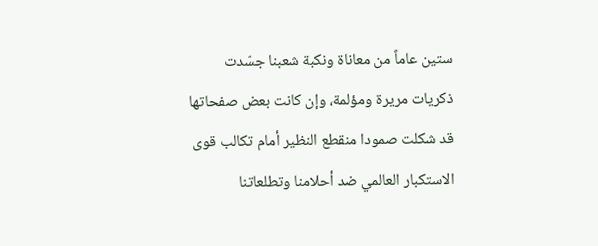ستين عاماً من معاناة ونكبة شعبنا جسّدت ذكريات مريرة ومؤلمة، وإن كانت بعض صفحاتها قد شكلت صمودا منقطع النظير أمام تكالب قوى الاستكبار العالمي ضد أحلامنا وتطلعاتنا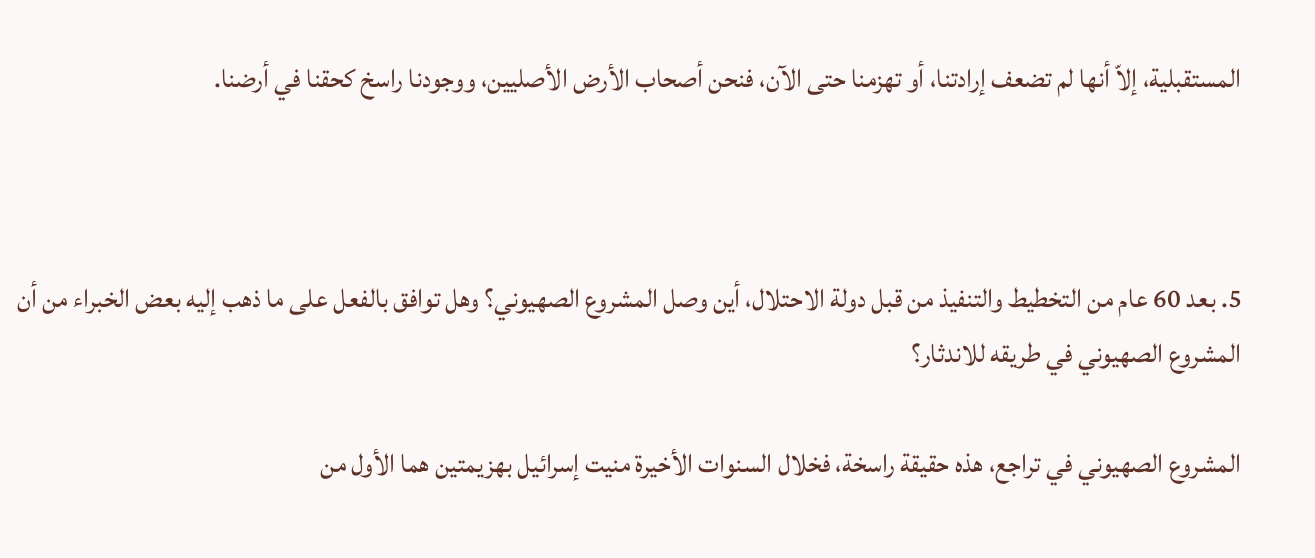المستقبلية، إلاّ أنها لم تضعف إرادتنا، أو تهزمنا حتى الآن، فنحن أصحاب الأرض الأصليين، ووجودنا راسخ كحقنا في أرضنا.



5. بعد 60 عام من التخطيط والتنفيذ من قبل دولة الاحتلال، أين وصل المشروع الصهيوني؟ وهل توافق بالفعل على ما ذهب إليه بعض الخبراء من أن المشروع الصهيوني في طريقه للاندثار؟

المشروع الصهيوني في تراجع، هذه حقيقة راسخة، فخلال السنوات الأخيرة منيت إسرائيل بهزيمتين هما الأول من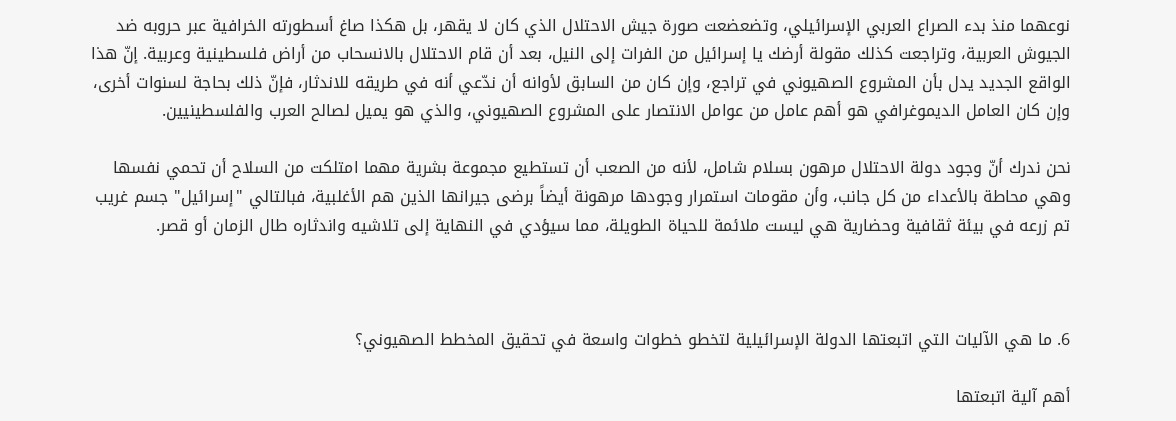نوعهما منذ بدء الصراع العربي الإسرائيلي، وتضعضعت صورة جيش الاحتلال الذي كان لا يقهر، بل هكذا صاغ أسطورته الخرافية عبر حروبه ضد الجيوش العربية، وتراجعت كذلك مقولة أرضك يا إسرائيل من الفرات إلى النيل، بعد أن قام الاحتلال بالانسحاب من أراض فلسطينية وعربية. إنّ هذا الواقع الجديد يدل بأن المشروع الصهيوني في تراجع، وإن كان من السابق لأوانه أن ندّعي أنه في طريقه للاندثار، فإنّ ذلك بحاجة لسنوات أخرى، وإن كان العامل الديموغرافي هو أهم عامل من عوامل الانتصار على المشروع الصهيوني، والذي هو يميل لصالح العرب والفلسطينيين.

نحن ندرك أنّ وجود دولة الاحتلال مرهون بسلام شامل، لأنه من الصعب أن تستطيع مجموعة بشرية مهما امتلكت من السلاح أن تحمي نفسها وهي محاطة بالأعداء من كل جانب، وأن مقومات استمرار وجودها مرهونة أيضاً برضى جيرانها الذين هم الأغلبية، فبالتالي "إسرائيل" جسم غريب تم زرعه في بيئة ثقافية وحضارية هي ليست ملائمة للحياة الطويلة، مما سيؤدي في النهاية إلى تلاشيه واندثاره طال الزمان أو قصر.



6. ما هي الآليات التي اتبعتها الدولة الإسرائيلية لتخطو خطوات واسعة في تحقيق المخطط الصهيوني؟

أهم آلية اتبعتها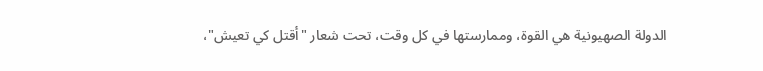الدولة الصهيونية هي القوة، وممارستها في كل وقت، تحت شعار "أقتل كي تعيش"،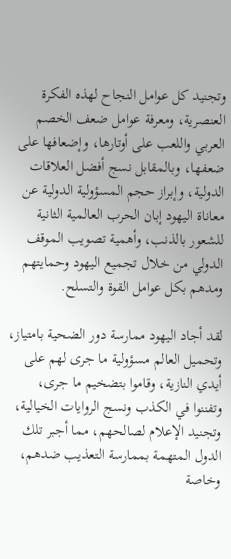وتجنيد كل عوامل النجاح لهذه الفكرة العنصرية، ومعرفة عوامل ضعف الخصم العربي واللعب على أوتارها، وإضعافها على ضعفها، وبالمقابل نسج أفضل العلاقات الدولية، وإبراز حجم المسؤولية الدولية عن معاناة اليهود إبان الحرب العالمية الثانية للشعور بالذنب، وأهمية تصويب الموقف الدولي من خلال تجميع اليهود وحمايتهم ومدهم بكل عوامل القوة والتسلح.

لقد أجاد اليهود ممارسة دور الضحية بامتياز، وتحميل العالم مسؤولية ما جرى لهم على أيدي النازية، وقاموا بتضخيم ما جرى، وتفننوا في الكذب ونسج الروايات الخيالية، وتجنيد الإعلام لصالحهم، مما أجبر تلك الدول المتهمة بممارسة التعذيب ضدهم، وخاصة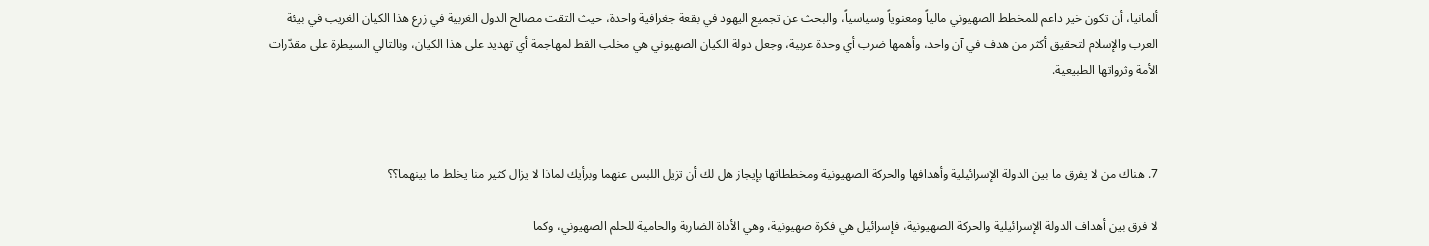ألمانيا، أن تكون خير داعم للمخطط الصهيوني مالياً ومعنوياً وسياسياً، والبحث عن تجميع اليهود في بقعة جغرافية واحدة، حيث التقت مصالح الدول الغربية في زرع هذا الكيان الغريب في بيئة العرب والإسلام لتحقيق أكثر من هدف في آن واحد، وأهمها ضرب أي وحدة عربية، وجعل دولة الكيان الصهيوني هي مخلب القط لمهاجمة أي تهديد على هذا الكيان، وبالتالي السيطرة على مقدّرات الأمة وثرواتها الطبيعية.



7. هناك من لا يفرق ما بين الدولة الإسرائيلية وأهدافها والحركة الصهيونية ومخططاتها بإيجاز هل لك أن تزيل اللبس عنهما وبرأيك لماذا لا يزال كثير منا يخلط ما بينهما؟؟

لا فرق بين أهداف الدولة الإسرائيلية والحركة الصهيونية، فإسرائيل هي فكرة صهيونية، وهي الأداة الضاربة والحامية للحلم الصهيوني، وكما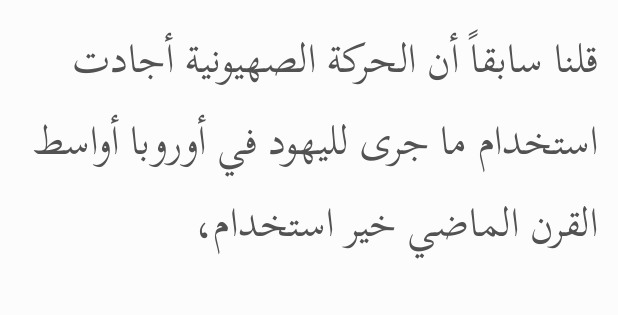قلنا سابقاً أن الحركة الصهيونية أجادت استخدام ما جرى لليهود في أوروبا أواسط القرن الماضي خير استخدام،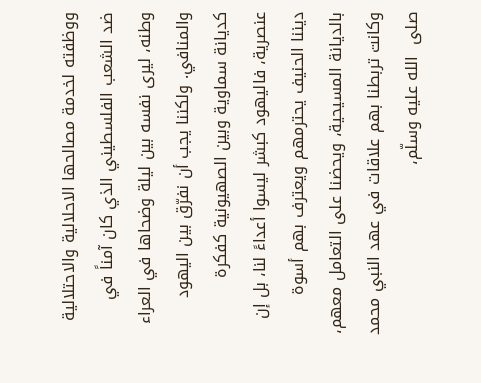ووظفته لخدمة مصالحها الاحلالية والاحتلالية ضد الشعب الفلسطيني الذي كان آمناً في وطنه، ليرى نفسه بين ليلة وضحاها في العراء والمنافي. ولكننا يجب أن نفرّق بين اليهود كديانة سماوية وبين الصهيونية كفكرة عنصرية، فاليهود كبشر ليسوا أعداءً لنا، بل إن ديننا الحنيف يحترمهم ويعترف بهم أسوة بالديانة المسيحية، ويحضنا على التعامل معهم، وكانت تربطنا بهم علاقات في عهد النبي محمد صلى  الله عليه وسلّم،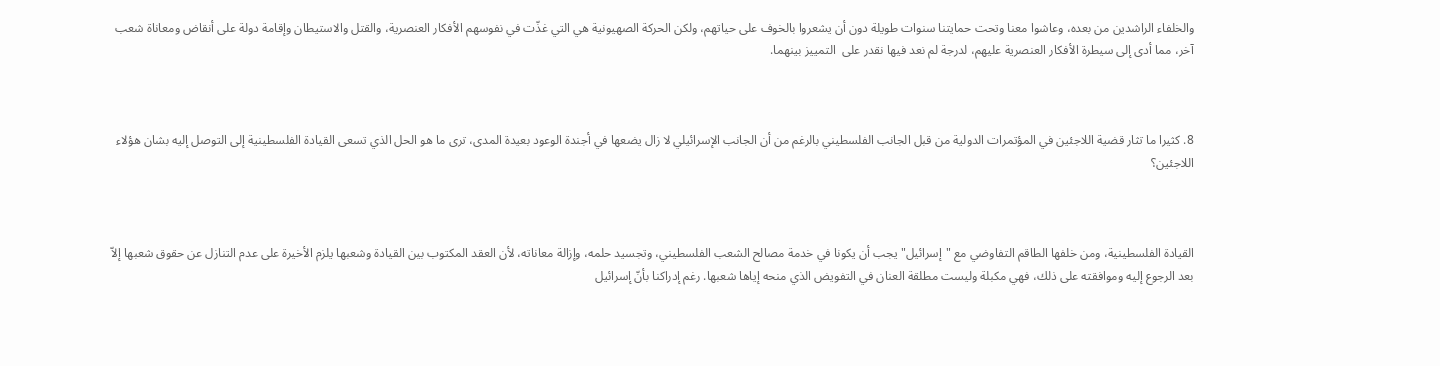والخلفاء الراشدين من بعده، وعاشوا معنا وتحت حمايتنا سنوات طويلة دون أن يشعروا بالخوف على حياتهم، ولكن الحركة الصهيونية هي التي غذّت في نفوسهم الأفكار العنصرية، والقتل والاستيطان وإقامة دولة على أنقاض ومعاناة شعب آخر، مما أدى إلى سيطرة الأفكار العنصرية عليهم، لدرجة لم نعد فيها نقدر على  التمييز بينهما.



8. كثيرا ما تثار قضية اللاجئين في المؤتمرات الدولية من قبل الجانب الفلسطيني بالرغم من أن الجانب الإسرائيلي لا زال يضعها في أجندة الوعود بعيدة المدى، ترى ما هو الحل الذي تسعى القيادة الفلسطينية إلى التوصل إليه بشان هؤلاء اللاجئين؟



القيادة الفلسطينية، ومن خلفها الطاقم التفاوضي مع "إسرائيل" يجب أن يكونا في خدمة مصالح الشعب الفلسطيني، وتجسيد حلمه، وإزالة معاناته، لأن العقد المكتوب بين القيادة وشعبها يلزم الأخيرة على عدم التنازل عن حقوق شعبها إلاّ بعد الرجوع إليه وموافقته على ذلك، فهي مكبلة وليست مطلقة العنان في التفويض الذي منحه إياها شعبها. رغم إدراكنا بأنّ إسرائيل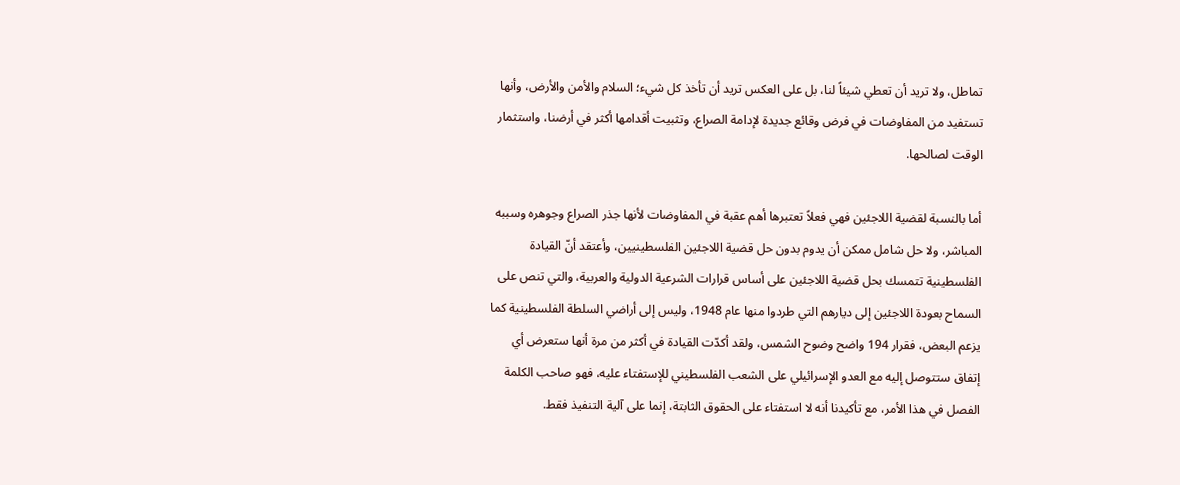تماطل، ولا تريد أن تعطي شيئاً لنا، بل على العكس تريد أن تأخذ كل شيء؛ السلام والأمن والأرض، وأنها تستفيد من المفاوضات في فرض وقائع جديدة لإدامة الصراع، وتثبيت أقدامها أكثر في أرضنا، واستثمار الوقت لصالحها.

أما بالنسبة لقضية اللاجئين فهي فعلاً تعتبرها أهم عقبة في المفاوضات لأنها جذر الصراع وجوهره وسببه المباشر، ولا حل شامل ممكن أن يدوم بدون حل قضية اللاجئين الفلسطينيين، وأعتقد أنّ القيادة الفلسطينية تتمسك بحل قضية اللاجئين على أساس قرارات الشرعية الدولية والعربية، والتي تنص على السماح بعودة اللاجئين إلى ديارهم التي طردوا منها عام 1948، وليس إلى أراضي السلطة الفلسطينية كما يزعم البعض، فقرار 194 واضح وضوح الشمس، ولقد أكدّت القيادة في أكثر من مرة أنها ستعرض أي إتفاق ستتوصل إليه مع العدو الإسرائيلي على الشعب الفلسطيني للإستفتاء عليه، فهو صاحب الكلمة الفصل في هذا الأمر، مع تأكيدنا أنه لا استفتاء على الحقوق الثابتة، إنما على آلية التنفيذ فقط.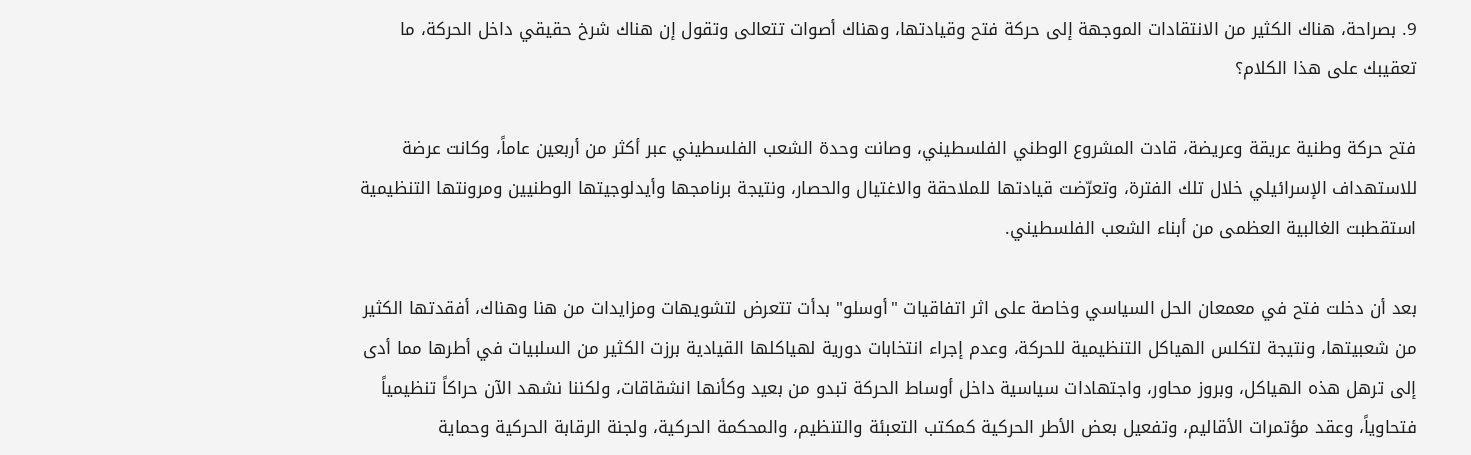9. بصراحة، هناك الكثير من الانتقادات الموجهة إلى حركة فتح وقيادتها، وهناك أصوات تتعالى وتقول إن هناك شرخ حقيقي داخل الحركة، ما تعقيبك على هذا الكلام؟

فتح حركة وطنية عريقة وعريضة، قادت المشروع الوطني الفلسطيني، وصانت وحدة الشعب الفلسطيني عبر أكثر من أربعين عاماً، وكانت عرضة للاستهداف الإسرائيلي خلال تلك الفترة، وتعرّضت قيادتها للملاحقة والاغتيال والحصار، ونتيجة برنامجها وأيدلوجيتها الوطنيين ومرونتها التنظيمية استقطبت الغالبية العظمى من أبناء الشعب الفلسطيني.

بعد أن دخلت فتح في معمعان الحل السياسي وخاصة على اثر اتفاقيات "أوسلو" بدأت تتعرض لتشويهات ومزايدات من هنا وهناك، أفقدتها الكثير من شعبيتها، ونتيجة لتكلس الهياكل التنظيمية للحركة، وعدم إجراء انتخابات دورية لهياكلها القيادية برزت الكثير من السلبيات في أطرها مما أدى إلى ترهل هذه الهياكل، وبروز محاور، واجتهادات سياسية داخل أوساط الحركة تبدو من بعيد وكأنها انشقاقات، ولكننا نشهد الآن حراكاً تنظيمياً فتحاوياً، وعقد مؤتمرات الأقاليم، وتفعيل بعض الأطر الحركية كمكتب التعبئة والتنظيم، والمحكمة الحركية، ولجنة الرقابة الحركية وحماية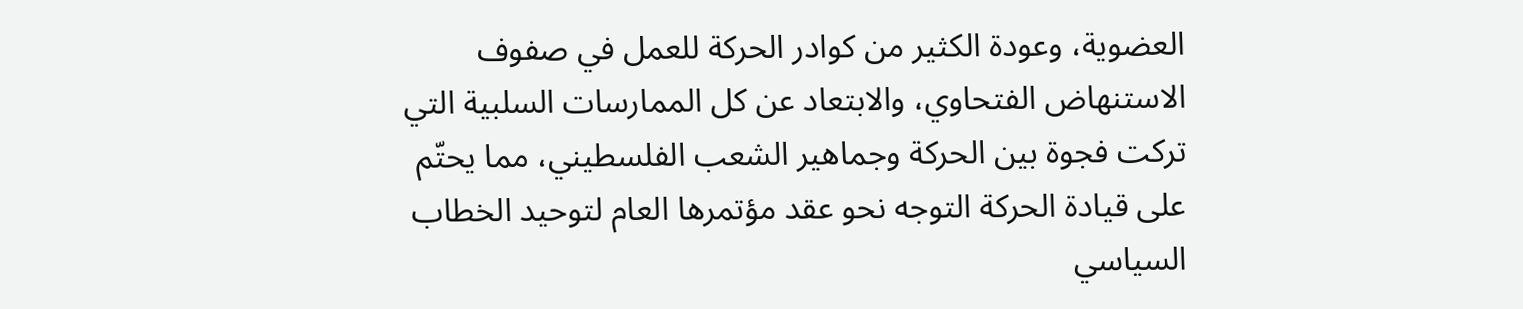العضوية، وعودة الكثير من كوادر الحركة للعمل في صفوف الاستنهاض الفتحاوي، والابتعاد عن كل الممارسات السلبية التي تركت فجوة بين الحركة وجماهير الشعب الفلسطيني، مما يحتّم على قيادة الحركة التوجه نحو عقد مؤتمرها العام لتوحيد الخطاب السياسي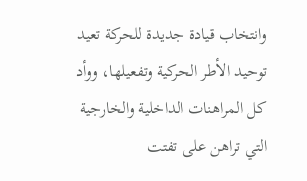وانتخاب قيادة جديدة للحركة تعيد توحيد الأطر الحركية وتفعيلها، ووأد كل المراهنات الداخلية والخارجية التي تراهن على تفتت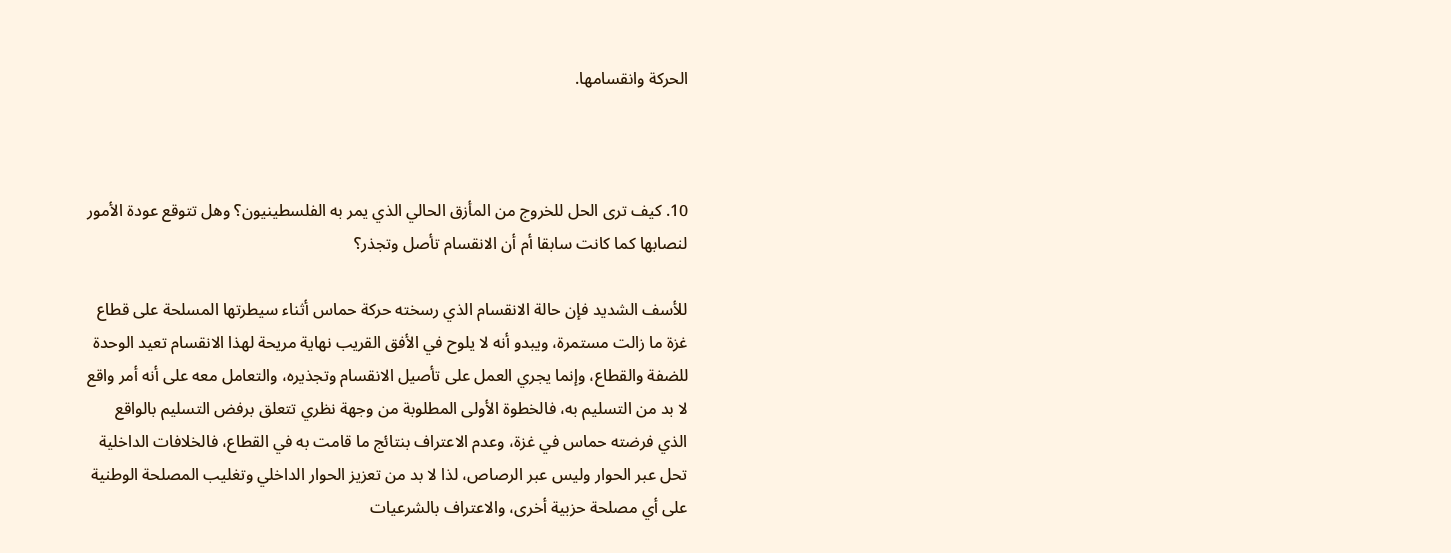الحركة وانقسامها.



10. كيف ترى الحل للخروج من المأزق الحالي الذي يمر به الفلسطينيون؟ وهل تتوقع عودة الأمور لنصابها كما كانت سابقا أم أن الانقسام تأصل وتجذر؟

للأسف الشديد فإن حالة الانقسام الذي رسخته حركة حماس أثناء سيطرتها المسلحة على قطاع غزة ما زالت مستمرة، ويبدو أنه لا يلوح في الأفق القريب نهاية مريحة لهذا الانقسام تعيد الوحدة للضفة والقطاع، وإنما يجري العمل على تأصيل الانقسام وتجذيره، والتعامل معه على أنه أمر واقع لا بد من التسليم به، فالخطوة الأولى المطلوبة من وجهة نظري تتعلق برفض التسليم بالواقع الذي فرضته حماس في غزة، وعدم الاعتراف بنتائج ما قامت به في القطاع، فالخلافات الداخلية تحل عبر الحوار وليس عبر الرصاص، لذا لا بد من تعزيز الحوار الداخلي وتغليب المصلحة الوطنية على أي مصلحة حزبية أخرى، والاعتراف بالشرعيات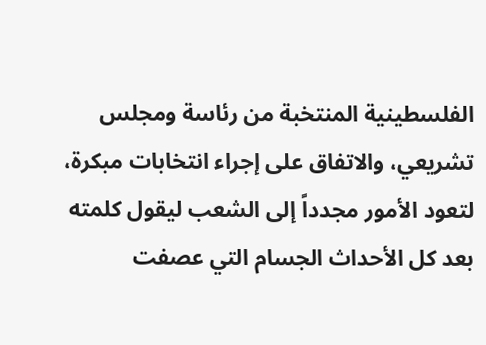الفلسطينية المنتخبة من رئاسة ومجلس تشريعي، والاتفاق على إجراء انتخابات مبكرة، لتعود الأمور مجدداً إلى الشعب ليقول كلمته بعد كل الأحداث الجسام التي عصفت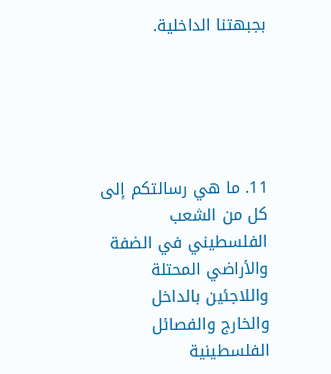بجبهتنا الداخلية.





11. ما هي رسالتكم إلى كل من الشعب الفلسطيني في الضفة والأراضي المحتلة واللاجئين بالداخل والخارج والفصائل الفلسطينية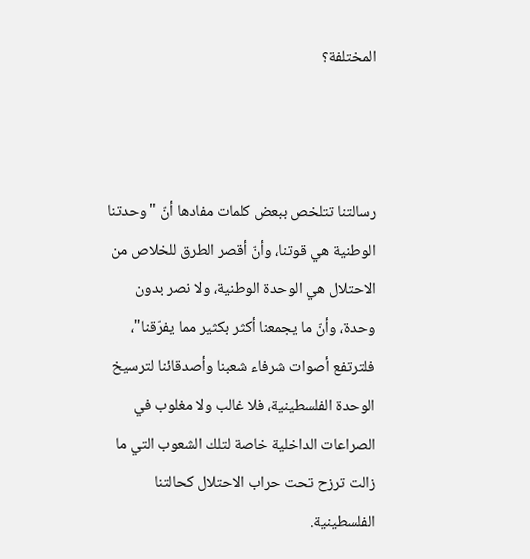المختلفة؟



رسالتنا تتلخص ببعض كلمات مفادها أنّ "وحدتنا الوطنية هي قوتنا، وأنّ أقصر الطرق للخلاص من الاحتلال هي الوحدة الوطنية، ولا نصر بدون وحدة، وأنّ ما يجمعنا أكثر بكثير مما يفرّقنا"، فلترتفع أصوات شرفاء شعبنا وأصدقائنا لترسيخ الوحدة الفلسطينية، فلا غالب ولا مغلوب في الصراعات الداخلية خاصة لتلك الشعوب التي ما زالت ترزح تحت حراب الاحتلال كحالتنا الفلسطينية.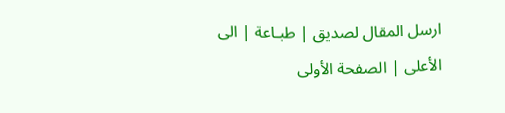ارسل المقال لصديق | طبـاعة | الى الأعلى | الصفحة الأولى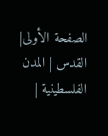الصفحة الأولى| القدس | المدن الفلسطينية |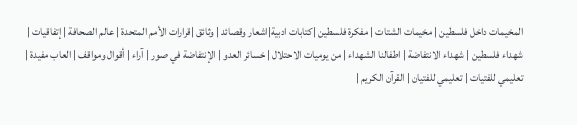المخيمات داخل فلسطين | مخيمات الشتات | مفكرة فلسطين |كتابات ادبية|اشعار وقصائد | وثائق |قرارات الأمم المتحدة | عالم الصحافة | إتفاقيات | شهداء فلسطين | شهداء الانتفاضة | اطفالنا الشهداء | من يوميات الاحتلال | خسائر العدو | الإنتفاضة في صور | آراء | أقوال ومواقف | العاب مفيدة | تعليمي للفتيات | تعليمي للفتيان | القرآن الكريم |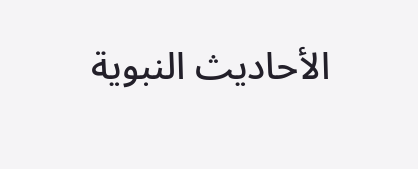الأحاديث النبوية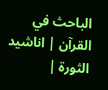الباحث في القرآن | اناشيد الثورة |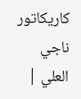كاريكاتور ناجي العلي |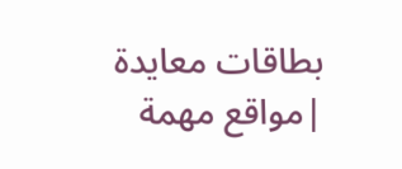بطاقات معايدة |مواقع مهمة